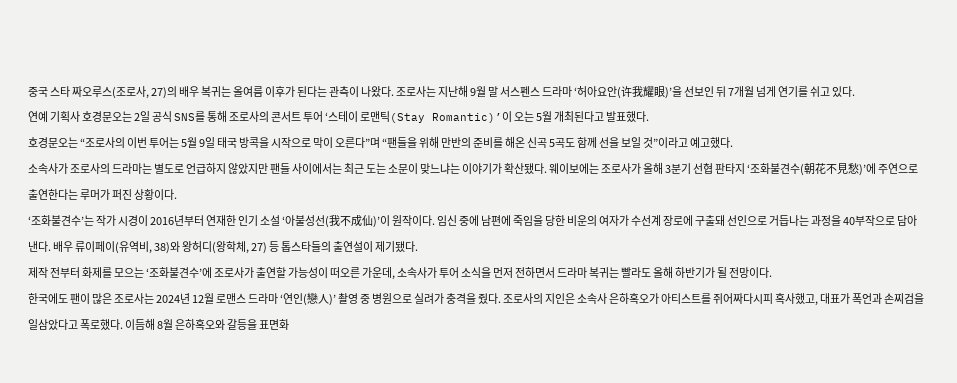중국 스타 짜오루스(조로사, 27)의 배우 복귀는 올여름 이후가 된다는 관측이 나왔다. 조로사는 지난해 9월 말 서스펜스 드라마 ‘허아요안(许我耀眼)’을 선보인 뒤 7개월 넘게 연기를 쉬고 있다.
연예 기획사 호경문오는 2일 공식 SNS를 통해 조로사의 콘서트 투어 ‘스테이 로맨틱(Stay Romantic)’이 오는 5월 개최된다고 발표했다.
호경문오는 “조로사의 이번 투어는 5월 9일 태국 방콕을 시작으로 막이 오른다”며 “팬들을 위해 만반의 준비를 해온 신곡 5곡도 함께 선을 보일 것”이라고 예고했다.
소속사가 조로사의 드라마는 별도로 언급하지 않았지만 팬들 사이에서는 최근 도는 소문이 맞느냐는 이야기가 확산됐다. 웨이보에는 조로사가 올해 3분기 선협 판타지 ‘조화불견수(朝花不見愁)’에 주연으로 출연한다는 루머가 퍼진 상황이다.
‘조화불견수’는 작가 시경이 2016년부터 연재한 인기 소설 ‘아불성선(我不成仙)’이 원작이다. 임신 중에 남편에 죽임을 당한 비운의 여자가 수선계 장로에 구출돼 선인으로 거듭나는 과정을 40부작으로 담아낸다. 배우 류이페이(유역비, 38)와 왕허디(왕학체, 27) 등 톱스타들의 출연설이 제기됐다.
제작 전부터 화제를 모으는 ‘조화불견수’에 조로사가 출연할 가능성이 떠오른 가운데, 소속사가 투어 소식을 먼저 전하면서 드라마 복귀는 빨라도 올해 하반기가 될 전망이다.
한국에도 팬이 많은 조로사는 2024년 12월 로맨스 드라마 ‘연인(戀人)’ 촬영 중 병원으로 실려가 충격을 줬다. 조로사의 지인은 소속사 은하혹오가 아티스트를 쥐어짜다시피 혹사했고, 대표가 폭언과 손찌검을 일삼았다고 폭로했다. 이듬해 8월 은하혹오와 갈등을 표면화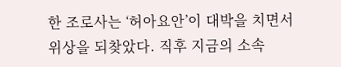한 조로사는 ‘허아요안’이 대박을 치면서 위상을 되찾았다. 직후 지금의 소속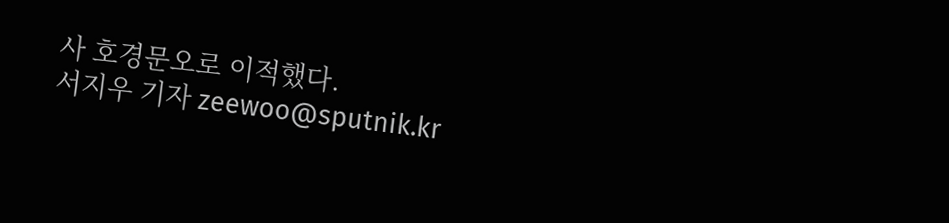사 호경문오로 이적했다.
서지우 기자 zeewoo@sputnik.kr